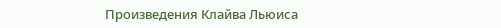Произведения Клайва Льюиса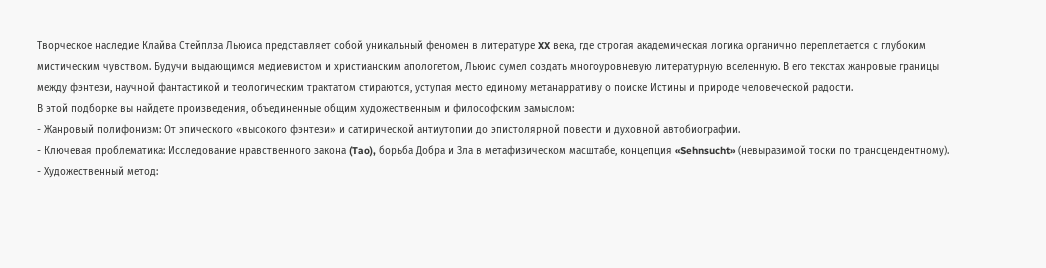Творческое наследие Клайва Стейплза Льюиса представляет собой уникальный феномен в литературе XX века, где строгая академическая логика органично переплетается с глубоким мистическим чувством. Будучи выдающимся медиевистом и христианским апологетом, Льюис сумел создать многоуровневую литературную вселенную. В его текстах жанровые границы между фэнтези, научной фантастикой и теологическим трактатом стираются, уступая место единому метанарративу о поиске Истины и природе человеческой радости.
В этой подборке вы найдете произведения, объединенные общим художественным и философским замыслом:
- Жанровый полифонизм: От эпического «высокого фэнтези» и сатирической антиутопии до эпистолярной повести и духовной автобиографии.
- Ключевая проблематика: Исследование нравственного закона (Tao), борьба Добра и Зла в метафизическом масштабе, концепция «Sehnsucht» (невыразимой тоски по трансцендентному).
- Художественный метод: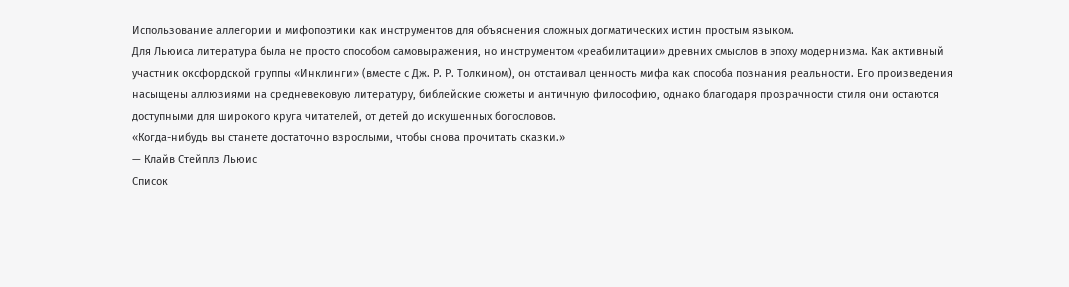Использование аллегории и мифопоэтики как инструментов для объяснения сложных догматических истин простым языком.
Для Льюиса литература была не просто способом самовыражения, но инструментом «реабилитации» древних смыслов в эпоху модернизма. Как активный участник оксфордской группы «Инклинги» (вместе с Дж. Р. Р. Толкином), он отстаивал ценность мифа как способа познания реальности. Его произведения насыщены аллюзиями на средневековую литературу, библейские сюжеты и античную философию, однако благодаря прозрачности стиля они остаются доступными для широкого круга читателей, от детей до искушенных богословов.
«Когда-нибудь вы станете достаточно взрослыми, чтобы снова прочитать сказки.»
— Клайв Стейплз Льюис
Список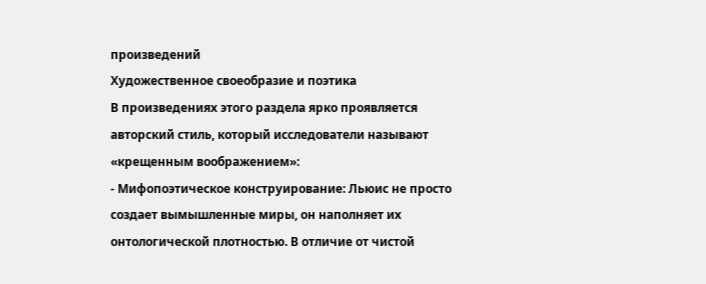произведений
Художественное своеобразие и поэтика
В произведениях этого раздела ярко проявляется авторский стиль, который исследователи называют «крещенным воображением»:
- Мифопоэтическое конструирование: Льюис не просто создает вымышленные миры, он наполняет их онтологической плотностью. В отличие от чистой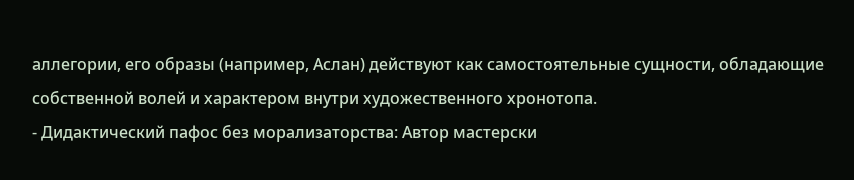аллегории, его образы (например, Аслан) действуют как самостоятельные сущности, обладающие собственной волей и характером внутри художественного хронотопа.
- Дидактический пафос без морализаторства: Автор мастерски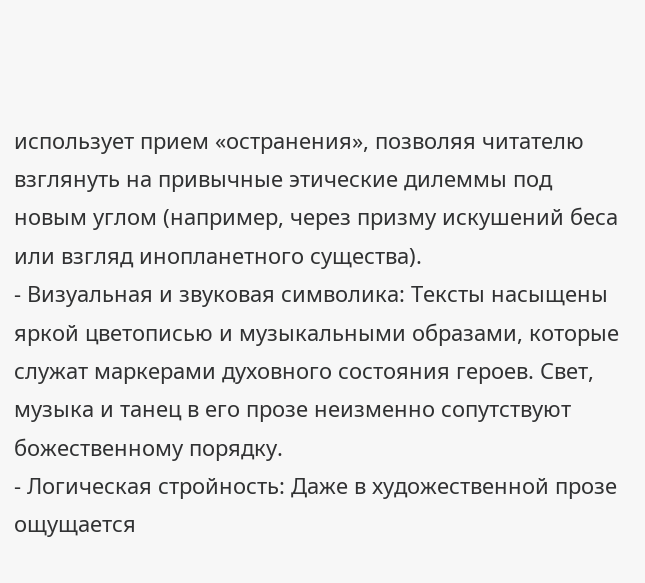использует прием «остранения», позволяя читателю взглянуть на привычные этические дилеммы под новым углом (например, через призму искушений беса или взгляд инопланетного существа).
- Визуальная и звуковая символика: Тексты насыщены яркой цветописью и музыкальными образами, которые служат маркерами духовного состояния героев. Свет, музыка и танец в его прозе неизменно сопутствуют божественному порядку.
- Логическая стройность: Даже в художественной прозе ощущается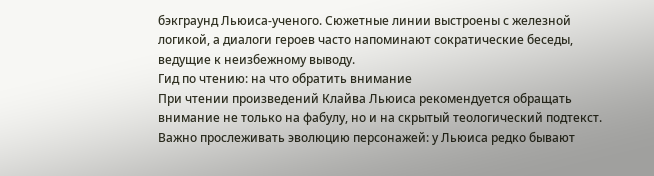бэкграунд Льюиса-ученого. Сюжетные линии выстроены с железной логикой, а диалоги героев часто напоминают сократические беседы, ведущие к неизбежному выводу.
Гид по чтению: на что обратить внимание
При чтении произведений Клайва Льюиса рекомендуется обращать внимание не только на фабулу, но и на скрытый теологический подтекст. Важно прослеживать эволюцию персонажей: у Льюиса редко бывают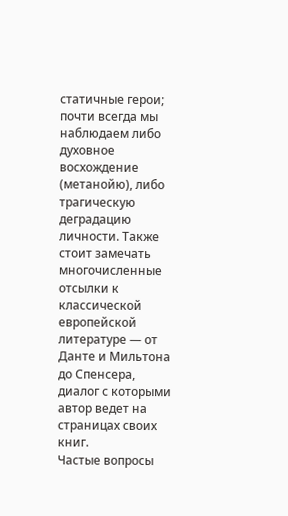статичные герои; почти всегда мы наблюдаем либо духовное восхождение (метанойю), либо трагическую деградацию личности. Также стоит замечать многочисленные отсылки к классической европейской литературе — от Данте и Мильтона до Спенсера, диалог с которыми автор ведет на страницах своих книг.
Частые вопросы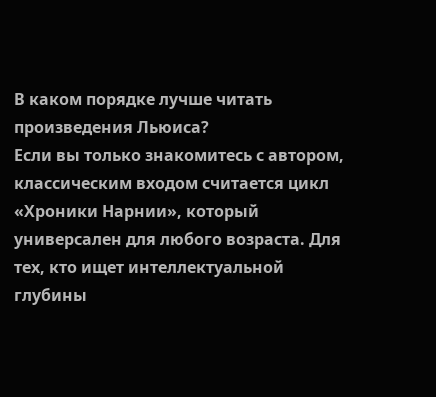В каком порядке лучше читать произведения Льюиса?
Если вы только знакомитесь с автором, классическим входом считается цикл «Хроники Нарнии», который универсален для любого возраста. Для тех, кто ищет интеллектуальной глубины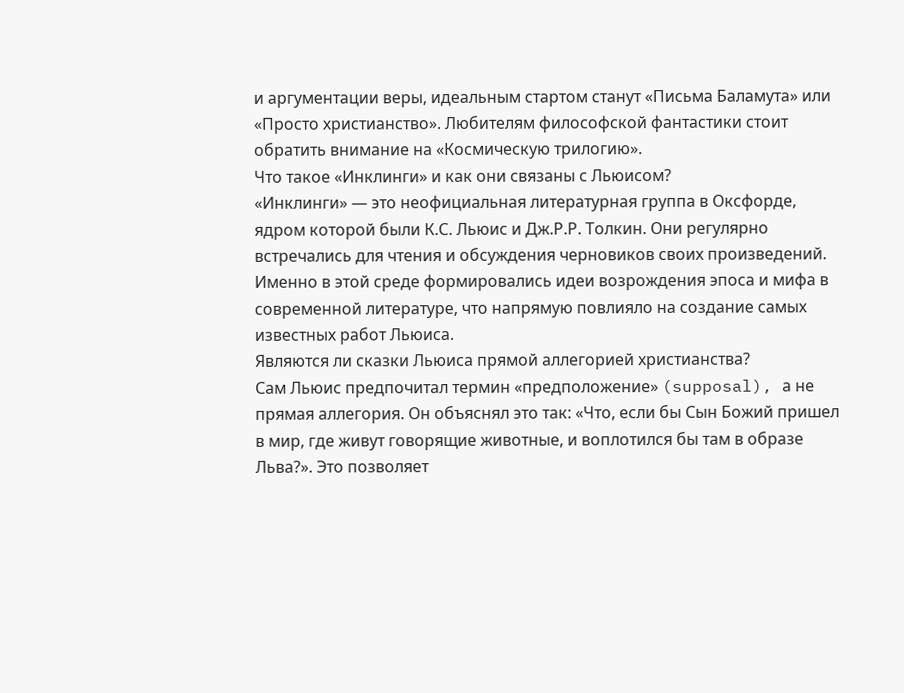и аргументации веры, идеальным стартом станут «Письма Баламута» или «Просто христианство». Любителям философской фантастики стоит обратить внимание на «Космическую трилогию».
Что такое «Инклинги» и как они связаны с Льюисом?
«Инклинги» — это неофициальная литературная группа в Оксфорде, ядром которой были К.С. Льюис и Дж.Р.Р. Толкин. Они регулярно встречались для чтения и обсуждения черновиков своих произведений. Именно в этой среде формировались идеи возрождения эпоса и мифа в современной литературе, что напрямую повлияло на создание самых известных работ Льюиса.
Являются ли сказки Льюиса прямой аллегорией христианства?
Сам Льюис предпочитал термин «предположение» (supposal), а не прямая аллегория. Он объяснял это так: «Что, если бы Сын Божий пришел в мир, где живут говорящие животные, и воплотился бы там в образе Льва?». Это позволяет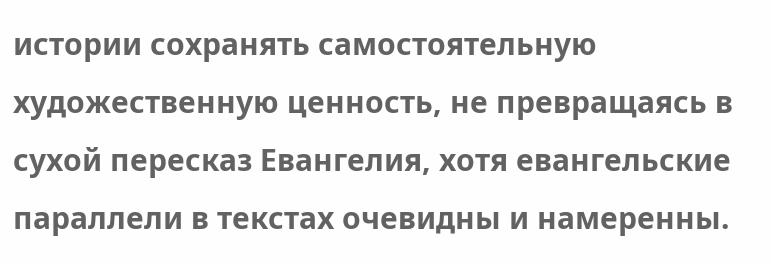истории сохранять самостоятельную художественную ценность, не превращаясь в сухой пересказ Евангелия, хотя евангельские параллели в текстах очевидны и намеренны.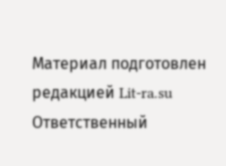Материал подготовлен редакцией Lit-ra.su
Ответственный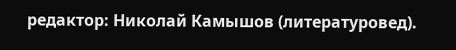редактор: Николай Камышов (литературовед).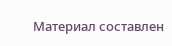Материал составлен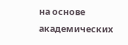на основе академических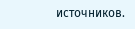источников.